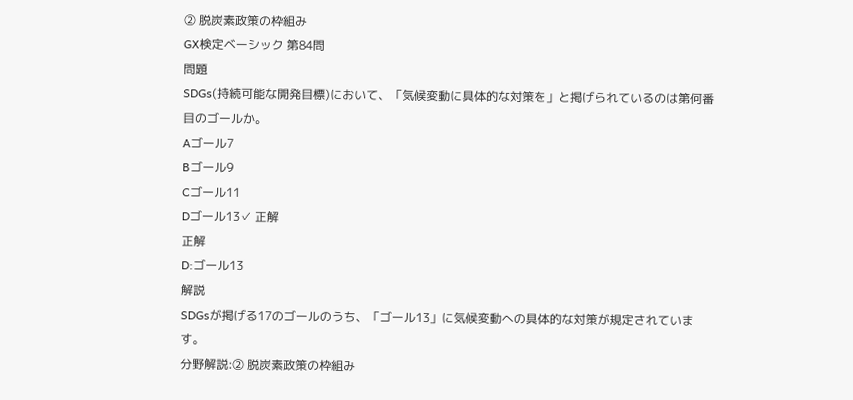② 脱炭素政策の枠組み
GX検定ベーシック 第84問
問題
SDGs(持続可能な開発目標)において、「気候変動に具体的な対策を」と掲げられているのは第何番目のゴールか。
Aゴール7
Bゴール9
Cゴール11
Dゴール13✓ 正解
正解
D:ゴール13
解説
SDGsが掲げる17のゴールのうち、「ゴール13」に気候変動への具体的な対策が規定されています。
分野解説:② 脱炭素政策の枠組み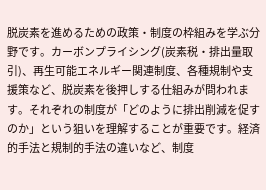脱炭素を進めるための政策・制度の枠組みを学ぶ分野です。カーボンプライシング(炭素税・排出量取引)、再生可能エネルギー関連制度、各種規制や支援策など、脱炭素を後押しする仕組みが問われます。それぞれの制度が「どのように排出削減を促すのか」という狙いを理解することが重要です。経済的手法と規制的手法の違いなど、制度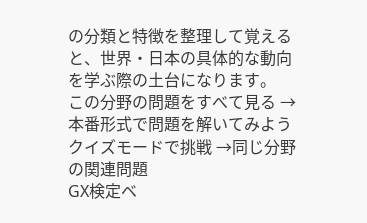の分類と特徴を整理して覚えると、世界・日本の具体的な動向を学ぶ際の土台になります。
この分野の問題をすべて見る →本番形式で問題を解いてみよう
クイズモードで挑戦 →同じ分野の関連問題
GX検定ベ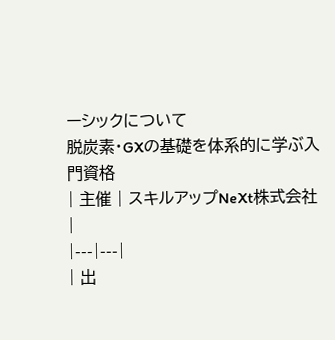ーシックについて
脱炭素・GXの基礎を体系的に学ぶ入門資格
| 主催 | スキルアップNeXt株式会社 |
|---|---|
| 出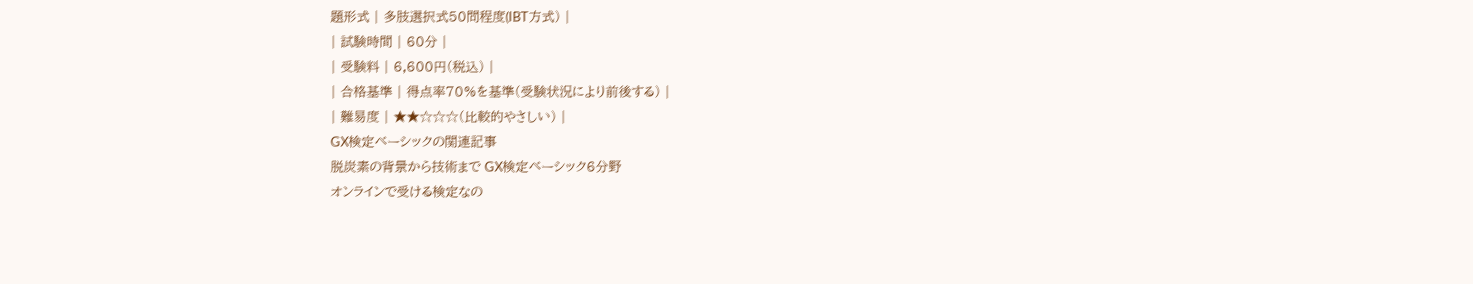題形式 | 多肢選択式50問程度(IBT方式) |
| 試験時間 | 60分 |
| 受験料 | 6,600円(税込) |
| 合格基準 | 得点率70%を基準(受験状況により前後する) |
| 難易度 | ★★☆☆☆(比較的やさしい) |
GX検定ベーシックの関連記事
脱炭素の背景から技術まで GX検定ベーシック6分野
オンラインで受ける検定なの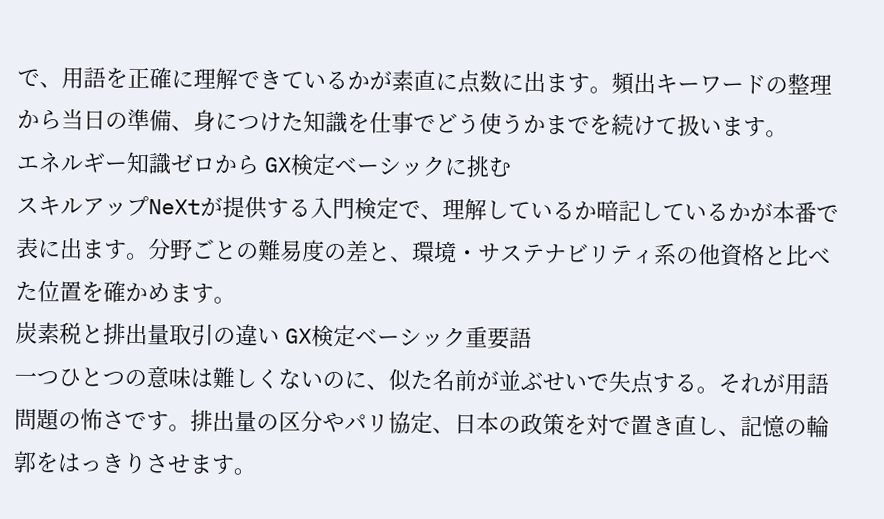で、用語を正確に理解できているかが素直に点数に出ます。頻出キーワードの整理から当日の準備、身につけた知識を仕事でどう使うかまでを続けて扱います。
エネルギー知識ゼロから GX検定ベーシックに挑む
スキルアップNeXtが提供する入門検定で、理解しているか暗記しているかが本番で表に出ます。分野ごとの難易度の差と、環境・サステナビリティ系の他資格と比べた位置を確かめます。
炭素税と排出量取引の違い GX検定ベーシック重要語
一つひとつの意味は難しくないのに、似た名前が並ぶせいで失点する。それが用語問題の怖さです。排出量の区分やパリ協定、日本の政策を対で置き直し、記憶の輪郭をはっきりさせます。